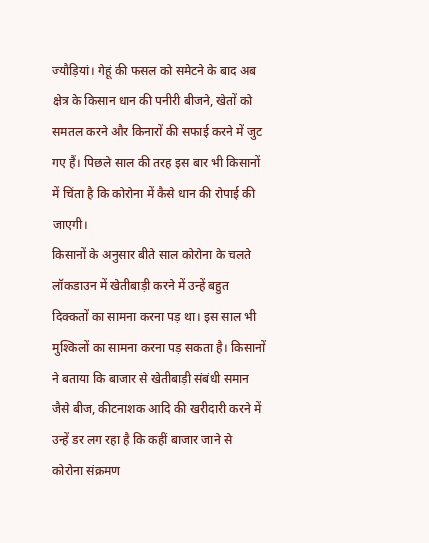ज्यौड़ियां। गेहूं की फसल को समेटने के बाद अब क्षेत्र के किसान धान की पनीरी बीजने, खेतों को समतल करने और किनारों की सफाई करने में जुट गए हैं। पिछले साल की तरह इस बार भी किसानों में चिंता है कि कोरोना में कैसे धान की रोपाई की जाएगी।
किसानों के अनुसार बीते साल कोरोना के चलते लॉकडाउन में खेतीबाड़ी करने में उन्हें बहुत दिक्कतों का सामना करना पड़ था। इस साल भी मुश्किलों का सामना करना पड़ सकता है। किसानों ने बताया कि बाजार से खेतीबाड़ी संबंधी समान जैसे बीज, कीटनाशक आदि की खरीदारी करने में उन्हें डर लग रहा है कि कहीं बाजार जाने से कोरोना संक्रमण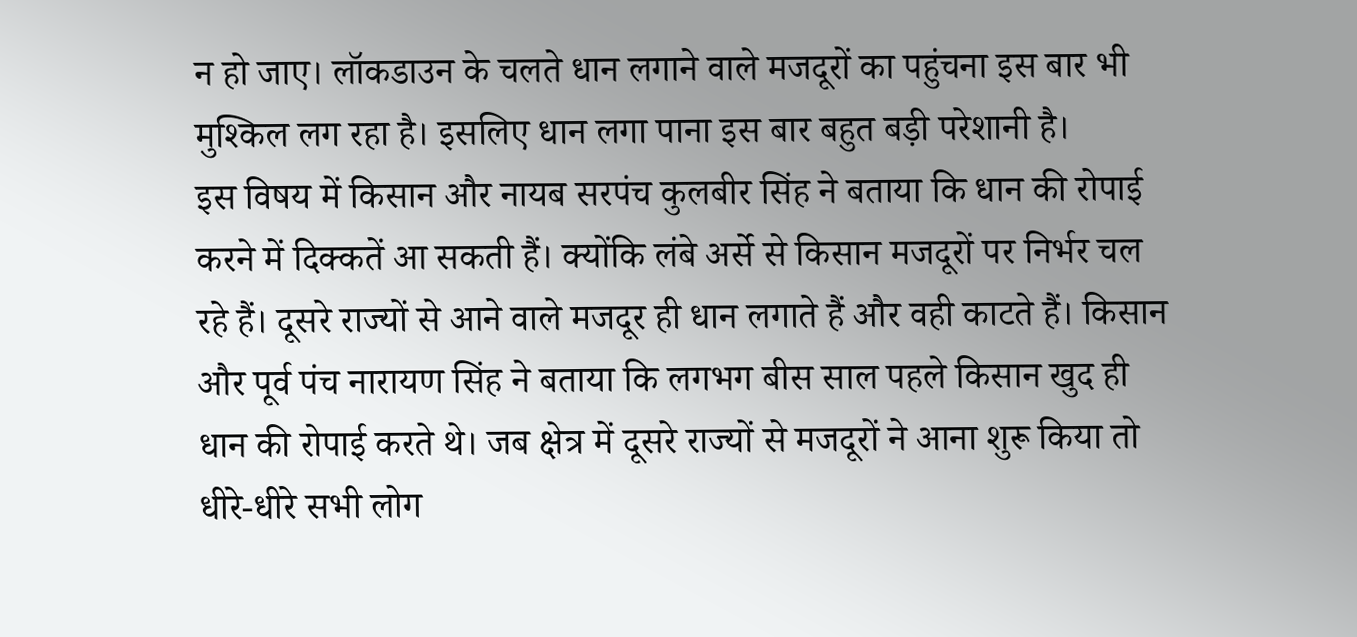न हो जाए। लॉकडाउन के चलते धान लगाने वाले मजदूरों का पहुंचना इस बार भी मुश्किल लग रहा है। इसलिए धान लगा पाना इस बार बहुत बड़ी परेशानी है।
इस विषय में किसान और नायब सरपंच कुलबीर सिंह ने बताया कि धान की रोपाई करने में दिक्कतें आ सकती हैं। क्योंकि लंबे अर्से से किसान मजदूरों पर निर्भर चल रहे हैं। दूसरे राज्यों से आने वाले मजदूर ही धान लगाते हैं और वही काटते हैं। किसान और पूर्व पंच नारायण सिंह ने बताया कि लगभग बीस साल पहले किसान खुद ही धान की रोपाई करते थे। जब क्षेत्र में दूसरे राज्यों से मजदूरों ने आना शुरू किया तो धीरे-धीरे सभी लोग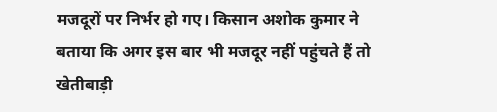मजदूरों पर निर्भर हो गए। किसान अशोक कुमार ने बताया कि अगर इस बार भी मजदूर नहीं पहुंचते हैं तो खेतीबाड़ी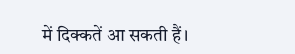में दिक्कतें आ सकती हैं।